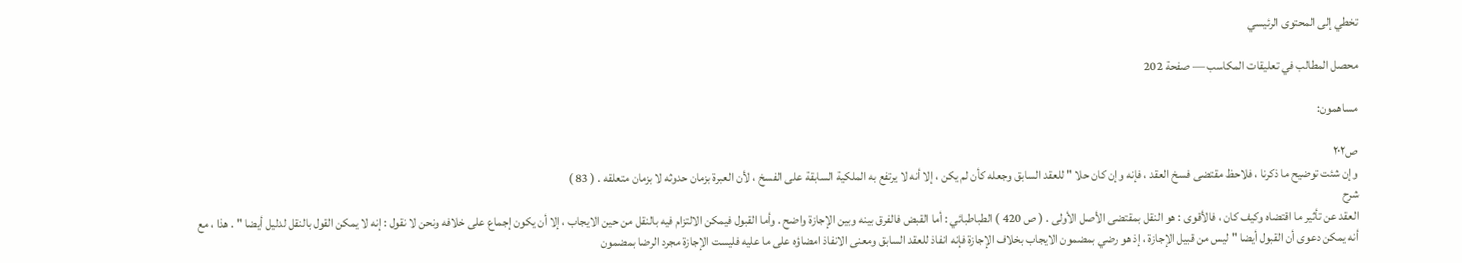تخطي إلى المحتوى الرئيسي

محصل المطالب في تعليقات المكاسب — صفحة 202

مساهمون:

ص٢٠٢
وإن شئت توضيح ما ذكرنا ، فلاحظ مقتضى فسخ العقد ، فإنه وإن كان حلا " للعقد السابق وجعله كأن لم يكن ، إلا أنه لا يرتفع به الملكية السابقة على الفسخ ، لأن العبرة بزمان حدوثه لا بزمان متعلقه . ( 83 )
شرح
العقد عن تأثير ما اقتضاه وكيف كان ، فالأقوى : هو النقل بمقتضى الأصل الأولى . ( ص 420 ) الطباطبائي : أما القبض فالفرق بينه وبين الإجازة واضح . وأما القبول فيمكن الالتزام فيه بالنقل من حين الايجاب ، إلا أن يكون إجماع على خلافه ونحن لا نقول : إنه لا يمكن القول بالنقل لدليل أيضا " . هذا ، مع أنه يمكن دعوى أن القبول أيضا " ليس من قبيل الإجازة ، إذ هو رضي بمضمون الايجاب بخلاف الإجازة فإنه انفاذ للعقد السابق ومعنى الانفاذ امضاؤه على ما عليه فليست الإجازة مجرد الرضا بمضمون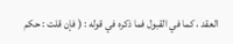العقد ، كما في القبول فما ذكره في قوله : ( فإن قلت : حكم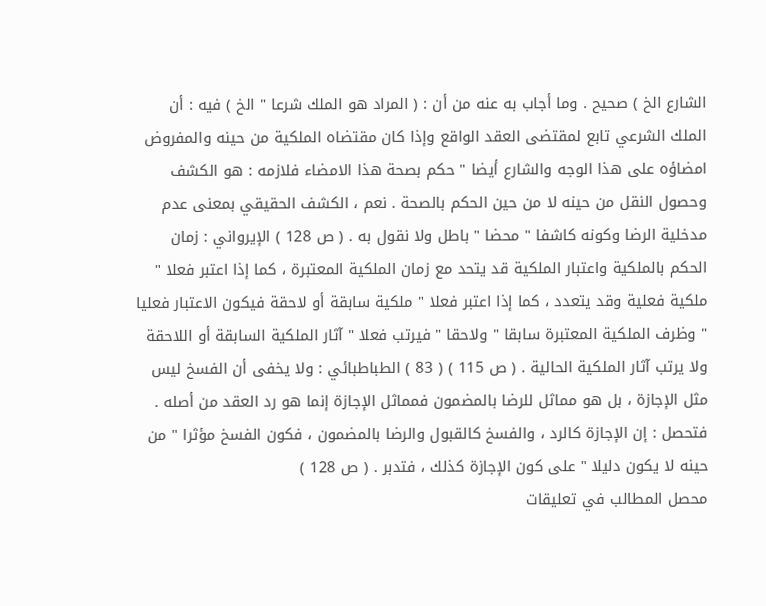الشارع الخ ) صحيح . وما أجاب به عنه من أن : ( المراد هو الملك شرعا " الخ ) فيه : أن الملك الشرعي تابع لمقتضى العقد الواقع وإذا كان مقتضاه الملكية من حينه والمفروض امضاؤه على هذا الوجه والشارع أيضا " حكم بصحة هذا الامضاء فلازمه : هو الكشف وحصول النقل من حينه لا من حين الحكم بالصحة . نعم ، الكشف الحقيقي بمعنى عدم مدخلية الرضا وكونه كاشفا " محضا " باطل ولا نقول به . ( ص 128 ) الإيرواني : زمان الحكم بالملكية واعتبار الملكية قد يتحد مع زمان الملكية المعتبرة ، كما إذا اعتبر فعلا " ملكية فعلية وقد يتعدد ، كما إذا اعتبر فعلا " ملكية سابقة أو لاحقة فيكون الاعتبار فعليا " وظرف الملكية المعتبرة سابقا " ولاحقا " فيرتب فعلا " آثار الملكية السابقة أو اللاحقة ولا يرتب آثار الملكية الحالية . ( ص 115 ) ( 83 ) الطباطبائي : ولا يخفى أن الفسخ ليس مثل الإجازة ، بل هو مماثل للرضا بالمضمون فمماثل الإجازة إنما هو رد العقد من أصله . فتحصل : إن الإجازة كالرد ، والفسخ كالقبول والرضا بالمضمون ، فكون الفسخ مؤثرا " من حينه لا يكون دليلا " على كون الإجازة كذلك ، فتدبر . ( ص 128 )
محصل المطالب في تعليقات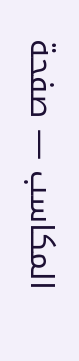المكاسب — صفحة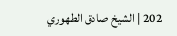202 | الشيخ صادق الطهوري